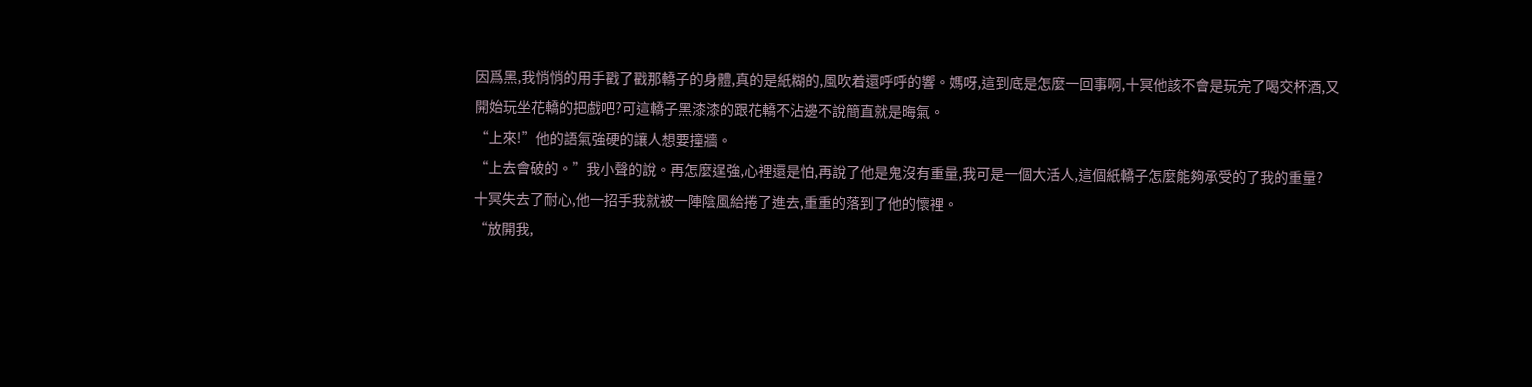因爲黑,我悄悄的用手戳了戳那轎子的身體,真的是紙糊的,風吹着還呼呼的響。媽呀,這到底是怎麼一回事啊,十冥他該不會是玩完了喝交杯酒,又開始玩坐花轎的把戲吧?可這轎子黑漆漆的跟花轎不沾邊不說簡直就是晦氣。
“上來!”他的語氣強硬的讓人想要撞牆。
“上去會破的。”我小聲的說。再怎麼逞強,心裡還是怕,再說了他是鬼沒有重量,我可是一個大活人,這個紙轎子怎麼能夠承受的了我的重量?
十冥失去了耐心,他一招手我就被一陣陰風給捲了進去,重重的落到了他的懷裡。
“放開我,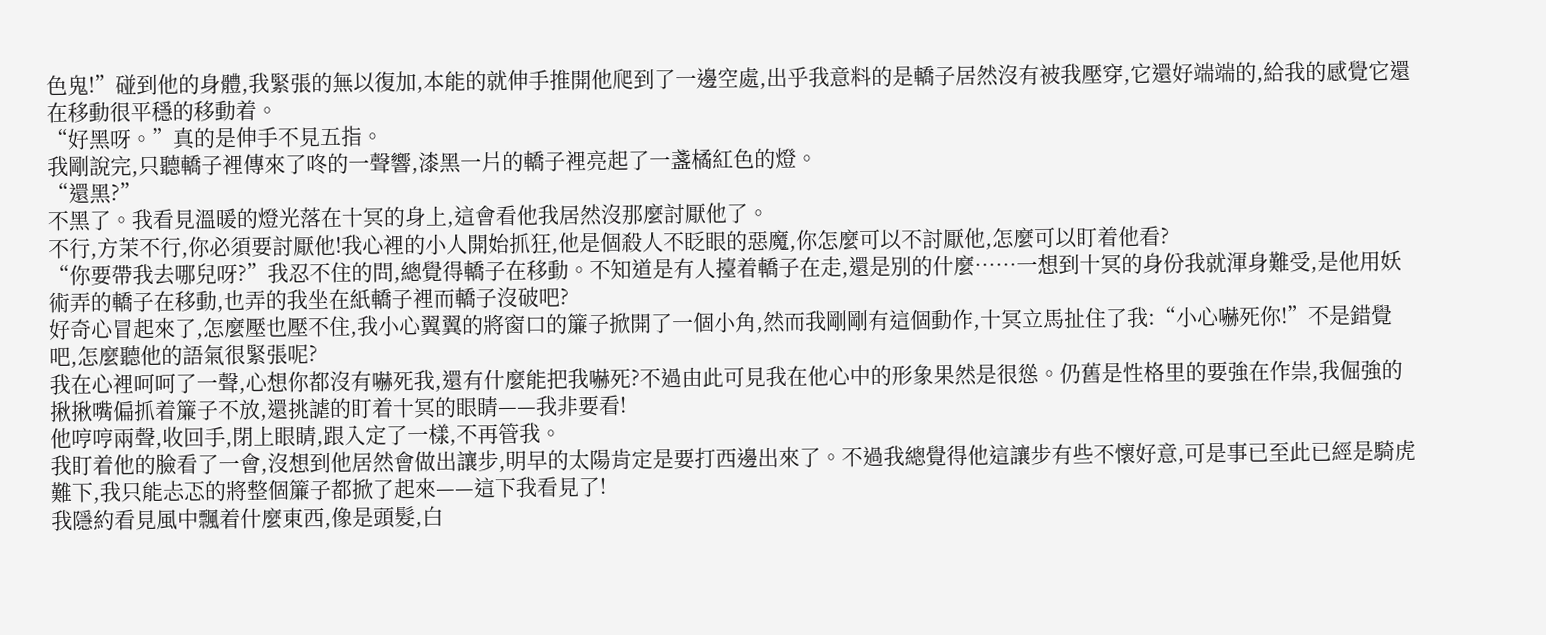色鬼!”碰到他的身體,我緊張的無以復加,本能的就伸手推開他爬到了一邊空處,出乎我意料的是轎子居然沒有被我壓穿,它還好端端的,給我的感覺它還在移動很平穩的移動着。
“好黑呀。”真的是伸手不見五指。
我剛說完,只聽轎子裡傳來了咚的一聲響,漆黑一片的轎子裡亮起了一盞橘紅色的燈。
“還黑?”
不黑了。我看見溫暖的燈光落在十冥的身上,這會看他我居然沒那麼討厭他了。
不行,方茉不行,你必須要討厭他!我心裡的小人開始抓狂,他是個殺人不眨眼的惡魔,你怎麼可以不討厭他,怎麼可以盯着他看?
“你要帶我去哪兒呀?”我忍不住的問,總覺得轎子在移動。不知道是有人擡着轎子在走,還是別的什麼……一想到十冥的身份我就渾身難受,是他用妖術弄的轎子在移動,也弄的我坐在紙轎子裡而轎子沒破吧?
好奇心冒起來了,怎麼壓也壓不住,我小心翼翼的將窗口的簾子掀開了一個小角,然而我剛剛有這個動作,十冥立馬扯住了我:“小心嚇死你!”不是錯覺吧,怎麼聽他的語氣很緊張呢?
我在心裡呵呵了一聲,心想你都沒有嚇死我,還有什麼能把我嚇死?不過由此可見我在他心中的形象果然是很慫。仍舊是性格里的要強在作祟,我倔強的揪揪嘴偏抓着簾子不放,還挑謔的盯着十冥的眼睛——我非要看!
他哼哼兩聲,收回手,閉上眼睛,跟入定了一樣,不再管我。
我盯着他的臉看了一會,沒想到他居然會做出讓步,明早的太陽肯定是要打西邊出來了。不過我總覺得他這讓步有些不懷好意,可是事已至此已經是騎虎難下,我只能忐忑的將整個簾子都掀了起來——這下我看見了!
我隱約看見風中飄着什麼東西,像是頭髮,白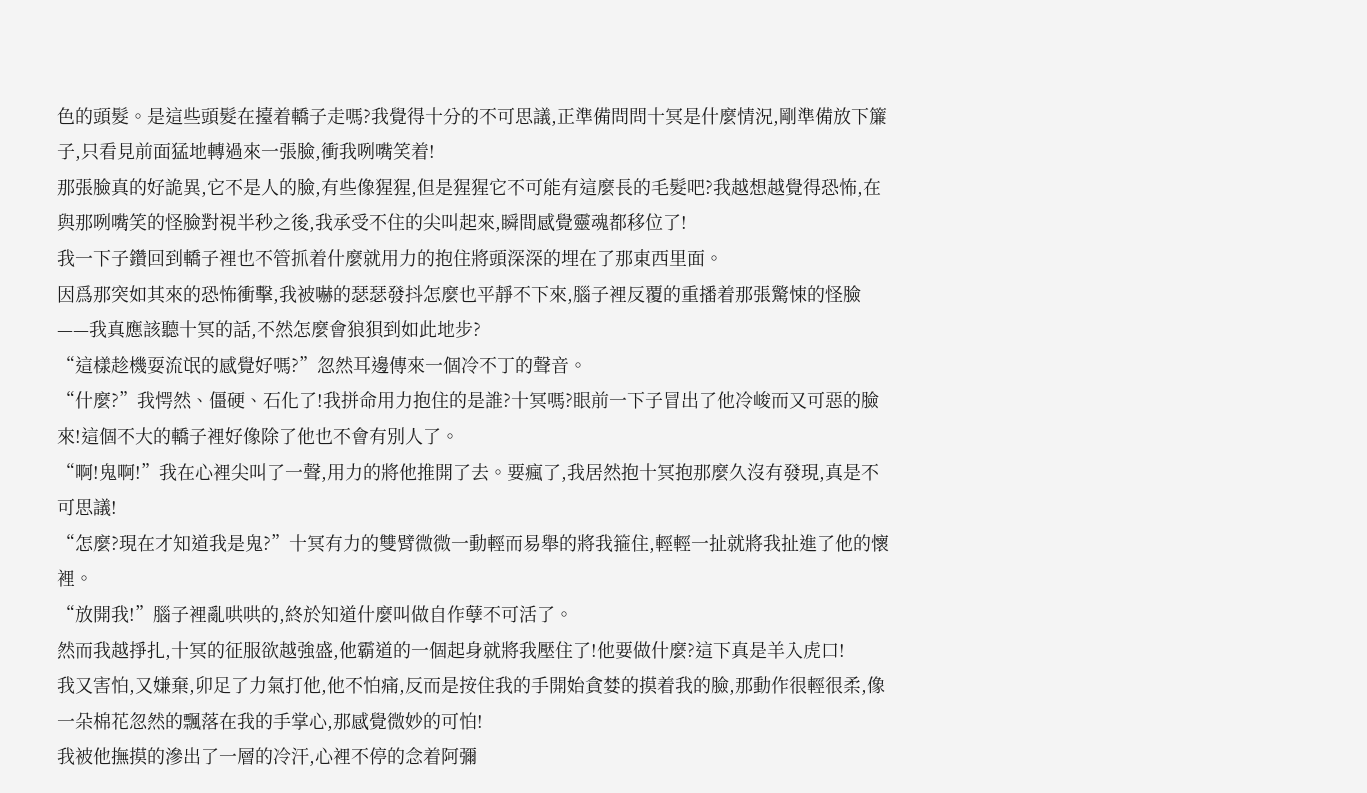色的頭髮。是這些頭髮在擡着轎子走嗎?我覺得十分的不可思議,正準備問問十冥是什麼情況,剛準備放下簾子,只看見前面猛地轉過來一張臉,衝我咧嘴笑着!
那張臉真的好詭異,它不是人的臉,有些像猩猩,但是猩猩它不可能有這麼長的毛髮吧?我越想越覺得恐怖,在與那咧嘴笑的怪臉對視半秒之後,我承受不住的尖叫起來,瞬間感覺靈魂都移位了!
我一下子鑽回到轎子裡也不管抓着什麼就用力的抱住將頭深深的埋在了那東西里面。
因爲那突如其來的恐怖衝擊,我被嚇的瑟瑟發抖怎麼也平靜不下來,腦子裡反覆的重播着那張驚悚的怪臉——我真應該聽十冥的話,不然怎麼會狼狽到如此地步?
“這樣趁機耍流氓的感覺好嗎?”忽然耳邊傳來一個冷不丁的聲音。
“什麼?”我愕然、僵硬、石化了!我拼命用力抱住的是誰?十冥嗎?眼前一下子冒出了他冷峻而又可惡的臉來!這個不大的轎子裡好像除了他也不會有別人了。
“啊!鬼啊!”我在心裡尖叫了一聲,用力的將他推開了去。要瘋了,我居然抱十冥抱那麼久沒有發現,真是不可思議!
“怎麼?現在才知道我是鬼?”十冥有力的雙臂微微一動輕而易舉的將我箍住,輕輕一扯就將我扯進了他的懷裡。
“放開我!”腦子裡亂哄哄的,終於知道什麼叫做自作孽不可活了。
然而我越掙扎,十冥的征服欲越強盛,他霸道的一個起身就將我壓住了!他要做什麼?這下真是羊入虎口!
我又害怕,又嫌棄,卯足了力氣打他,他不怕痛,反而是按住我的手開始貪婪的摸着我的臉,那動作很輕很柔,像一朵棉花忽然的飄落在我的手掌心,那感覺微妙的可怕!
我被他撫摸的滲出了一層的冷汗,心裡不停的念着阿彌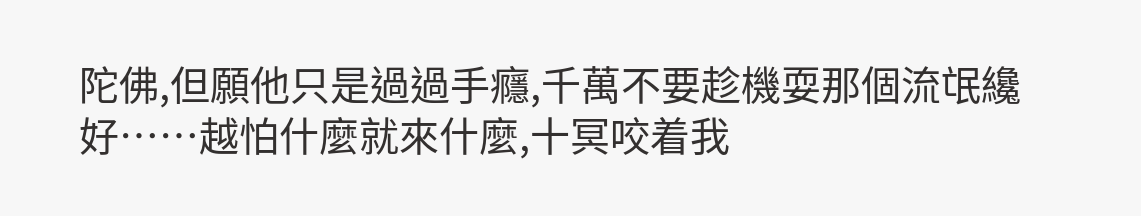陀佛,但願他只是過過手癮,千萬不要趁機耍那個流氓纔好……越怕什麼就來什麼,十冥咬着我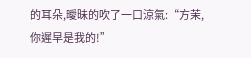的耳朵,曖昧的吹了一口涼氣:“方茉,你遲早是我的!”